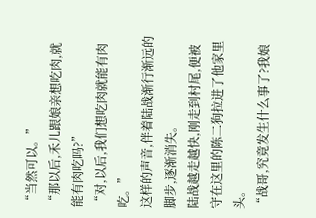“当然可以。”
“那以后,禾儿跟娘亲想吃肉,就能有肉吃吗?”
“对,以后,我们想吃肉就能有肉吃。”
这样的声音,伴着陆战渐行渐远的脚步,逐渐消失。
陆战越走越快,刚走到村尾,便被守在这里的陈二狗拉进了他家里头。
“战哥,究竟发生什么事了?我娘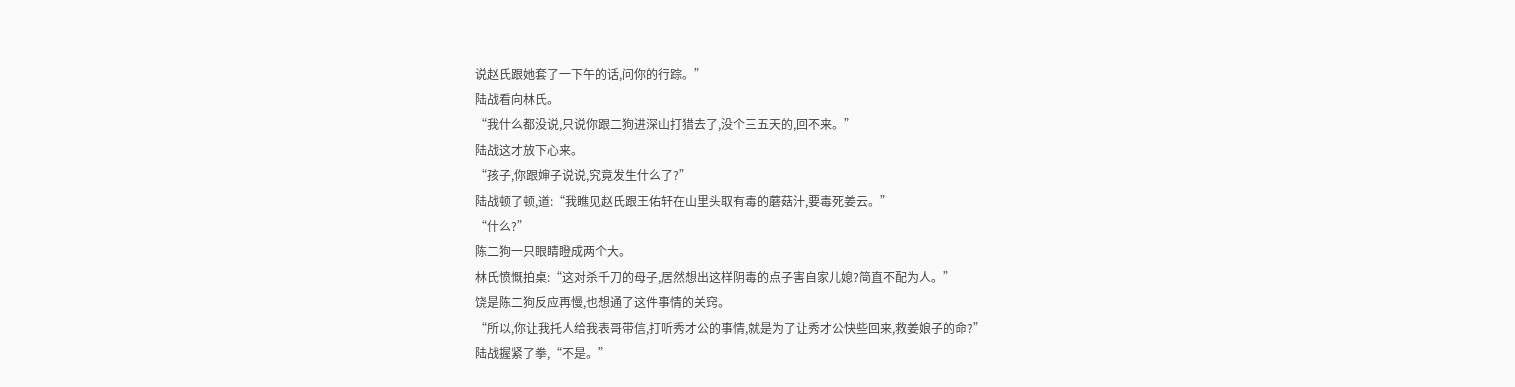说赵氏跟她套了一下午的话,问你的行踪。”
陆战看向林氏。
“我什么都没说,只说你跟二狗进深山打猎去了,没个三五天的,回不来。”
陆战这才放下心来。
“孩子,你跟婶子说说,究竟发生什么了?”
陆战顿了顿,道:“我瞧见赵氏跟王佑轩在山里头取有毒的蘑菇汁,要毒死姜云。”
“什么?”
陈二狗一只眼睛瞪成两个大。
林氏愤慨拍桌:“这对杀千刀的母子,居然想出这样阴毒的点子害自家儿媳?简直不配为人。”
饶是陈二狗反应再慢,也想通了这件事情的关窍。
“所以,你让我托人给我表哥带信,打听秀才公的事情,就是为了让秀才公快些回来,救姜娘子的命?”
陆战握紧了拳,“不是。”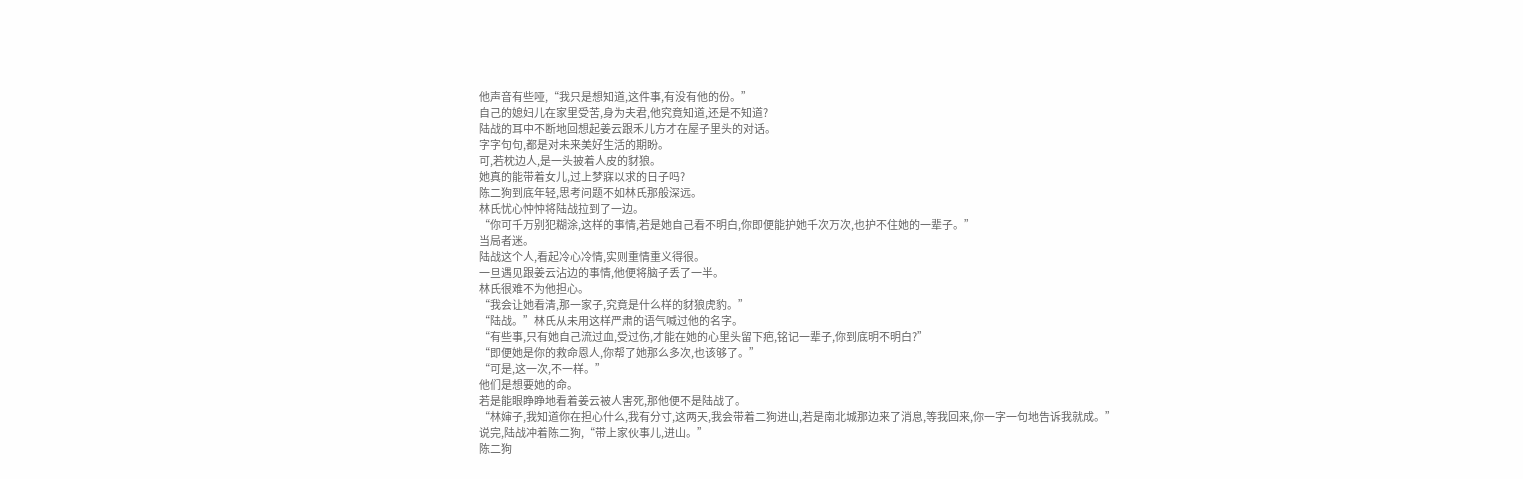他声音有些哑,“我只是想知道,这件事,有没有他的份。”
自己的媳妇儿在家里受苦,身为夫君,他究竟知道,还是不知道?
陆战的耳中不断地回想起姜云跟禾儿方才在屋子里头的对话。
字字句句,都是对未来美好生活的期盼。
可,若枕边人,是一头披着人皮的豺狼。
她真的能带着女儿,过上梦寐以求的日子吗?
陈二狗到底年轻,思考问题不如林氏那般深远。
林氏忧心忡忡将陆战拉到了一边。
“你可千万别犯糊涂,这样的事情,若是她自己看不明白,你即便能护她千次万次,也护不住她的一辈子。”
当局者迷。
陆战这个人,看起冷心冷情,实则重情重义得很。
一旦遇见跟姜云沾边的事情,他便将脑子丢了一半。
林氏很难不为他担心。
“我会让她看清,那一家子,究竟是什么样的豺狼虎豹。”
“陆战。”林氏从未用这样严肃的语气喊过他的名字。
“有些事,只有她自己流过血,受过伤,才能在她的心里头留下疤,铭记一辈子,你到底明不明白?”
“即便她是你的救命恩人,你帮了她那么多次,也该够了。”
“可是,这一次,不一样。”
他们是想要她的命。
若是能眼睁睁地看着姜云被人害死,那他便不是陆战了。
“林婶子,我知道你在担心什么,我有分寸,这两天,我会带着二狗进山,若是南北城那边来了消息,等我回来,你一字一句地告诉我就成。”
说完,陆战冲着陈二狗,“带上家伙事儿,进山。”
陈二狗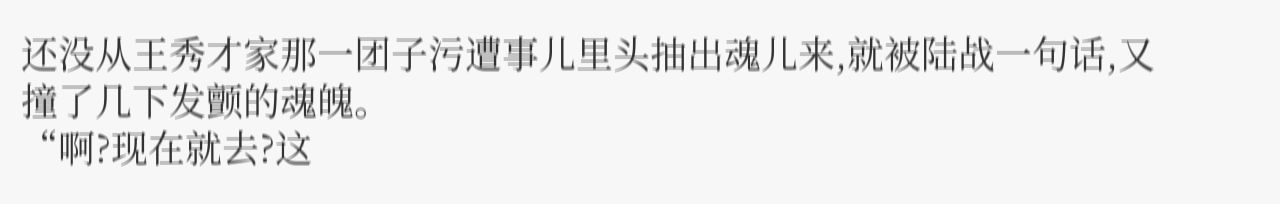还没从王秀才家那一团子污遭事儿里头抽出魂儿来,就被陆战一句话,又撞了几下发颤的魂魄。
“啊?现在就去?这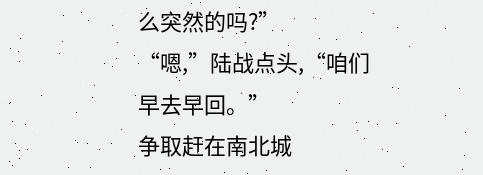么突然的吗?”
“嗯,”陆战点头,“咱们早去早回。”
争取赶在南北城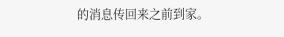的消息传回来之前到家。